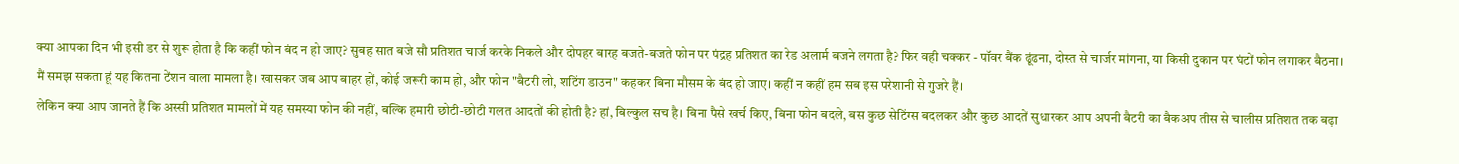क्या आपका दिन भी इसी डर से शुरू होता है कि कहीं फोन बंद न हो जाए? सुबह सात बजे सौ प्रतिशत चार्ज करके निकले और दोपहर बारह बजते-बजते फोन पर पंद्रह प्रतिशत का रेड अलार्म बजने लगता है? फिर वही चक्कर - पॉवर बैंक ढूंढना, दोस्त से चार्जर मांगना, या किसी दुकान पर घंटों फोन लगाकर बैठना।
मैं समझ सकता हूं यह कितना टेंशन वाला मामला है। खासकर जब आप बाहर हों, कोई जरूरी काम हो, और फोन "बैटरी लो, शटिंग डाउन" कहकर बिना मौसम के बंद हो जाए। कहीं न कहीं हम सब इस परेशानी से गुजरे हैं।
लेकिन क्या आप जानते हैं कि अस्सी प्रतिशत मामलों में यह समस्या फोन की नहीं, बल्कि हमारी छोटी-छोटी गलत आदतों की होती है? हां, बिल्कुल सच है। बिना पैसे खर्च किए, बिना फोन बदले, बस कुछ सेटिंग्स बदलकर और कुछ आदतें सुधारकर आप अपनी बैटरी का बैकअप तीस से चालीस प्रतिशत तक बढ़ा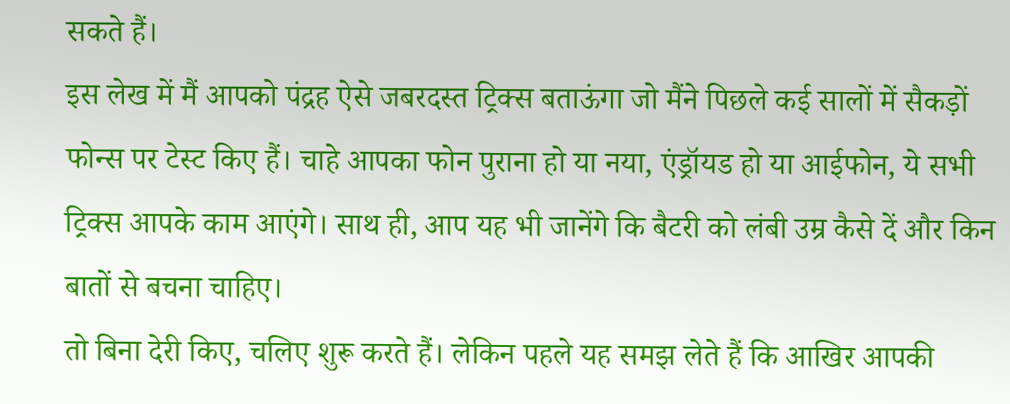सकते हैं।
इस लेख में मैं आपको पंद्रह ऐसे जबरदस्त ट्रिक्स बताऊंगा जो मैंने पिछले कई सालों में सैकड़ों फोन्स पर टेस्ट किए हैं। चाहे आपका फोन पुराना हो या नया, एंड्रॉयड हो या आईफोन, ये सभी ट्रिक्स आपके काम आएंगे। साथ ही, आप यह भी जानेंगे कि बैटरी को लंबी उम्र कैसे दें और किन बातों से बचना चाहिए।
तो बिना देरी किए, चलिए शुरू करते हैं। लेकिन पहले यह समझ लेते हैं कि आखिर आपकी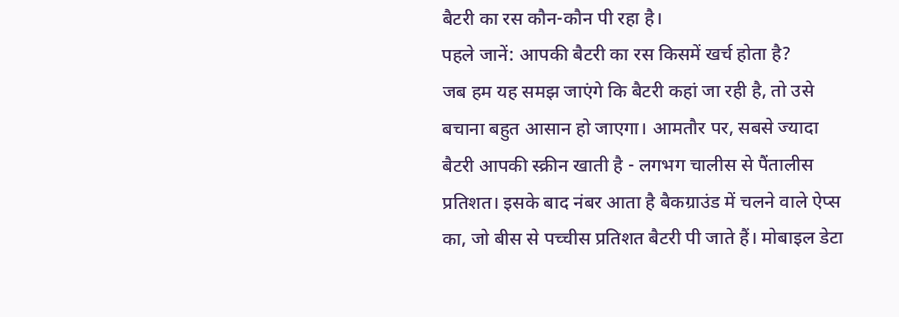बैटरी का रस कौन-कौन पी रहा है।
पहले जानें: आपकी बैटरी का रस किसमें खर्च होता है?
जब हम यह समझ जाएंगे कि बैटरी कहां जा रही है, तो उसे बचाना बहुत आसान हो जाएगा। आमतौर पर, सबसे ज्यादा बैटरी आपकी स्क्रीन खाती है - लगभग चालीस से पैंतालीस प्रतिशत। इसके बाद नंबर आता है बैकग्राउंड में चलने वाले ऐप्स का, जो बीस से पच्चीस प्रतिशत बैटरी पी जाते हैं। मोबाइल डेटा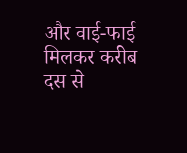और वाई-फाई मिलकर करीब दस से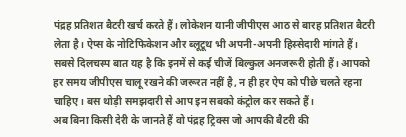पंद्रह प्रतिशत बैटरी खर्च करते हैं। लोकेशन यानी जीपीएस आठ से बारह प्रतिशत बैटरी लेता है। ऐप्स के नोटिफिकेशन और ब्लूटूथ भी अपनी-अपनी हिस्सेदारी मांगते हैं।
सबसे दिलचस्प बात यह है कि इनमें से कई चीजें बिल्कुल अनजरूरी होती हैं। आपको हर समय जीपीएस चालू रखने की जरूरत नहीं है, न ही हर ऐप को पीछे चलते रहना चाहिए। बस थोड़ी समझदारी से आप इन सबको कंट्रोल कर सकते हैं।
अब बिना किसी देरी के जानते हैं वो पंद्रह ट्रिक्स जो आपकी बैटरी की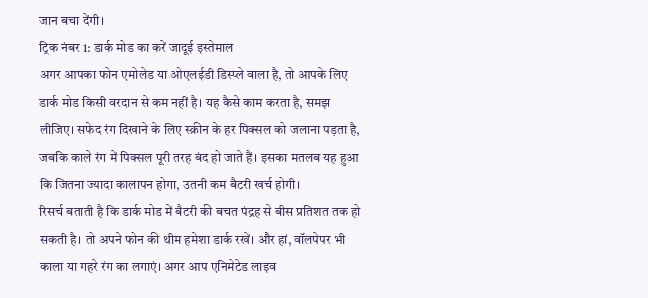जान बचा देंगी।
ट्रिक नंबर 1: डार्क मोड का करें जादूई इस्तेमाल
अगर आपका फोन एमोलेड या ओएलईडी डिस्प्ले वाला है, तो आपके लिए डार्क मोड किसी वरदान से कम नहीं है। यह कैसे काम करता है, समझ लीजिए। सफेद रंग दिखाने के लिए स्क्रीन के हर पिक्सल को जलाना पड़ता है, जबकि काले रंग में पिक्सल पूरी तरह बंद हो जाते हैं। इसका मतलब यह हुआ कि जितना ज्यादा कालापन होगा, उतनी कम बैटरी खर्च होगी।
रिसर्च बताती है कि डार्क मोड में बैटरी की बचत पंद्रह से बीस प्रतिशत तक हो सकती है। तो अपने फोन की थीम हमेशा डार्क रखें। और हां, वॉलपेपर भी काला या गहरे रंग का लगाएं। अगर आप एनिमेटेड लाइव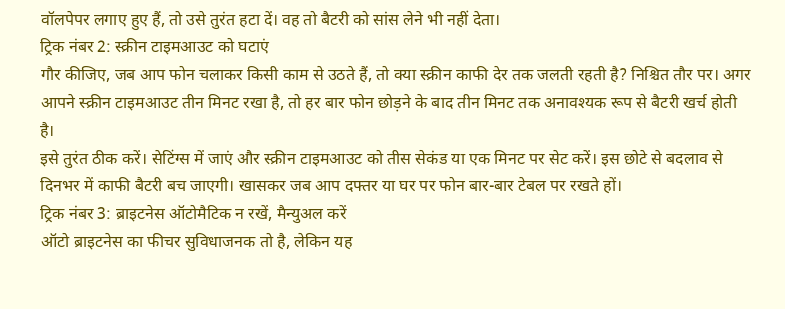वॉलपेपर लगाए हुए हैं, तो उसे तुरंत हटा दें। वह तो बैटरी को सांस लेने भी नहीं देता।
ट्रिक नंबर 2: स्क्रीन टाइमआउट को घटाएं
गौर कीजिए, जब आप फोन चलाकर किसी काम से उठते हैं, तो क्या स्क्रीन काफी देर तक जलती रहती है? निश्चित तौर पर। अगर आपने स्क्रीन टाइमआउट तीन मिनट रखा है, तो हर बार फोन छोड़ने के बाद तीन मिनट तक अनावश्यक रूप से बैटरी खर्च होती है।
इसे तुरंत ठीक करें। सेटिंग्स में जाएं और स्क्रीन टाइमआउट को तीस सेकंड या एक मिनट पर सेट करें। इस छोटे से बदलाव से दिनभर में काफी बैटरी बच जाएगी। खासकर जब आप दफ्तर या घर पर फोन बार-बार टेबल पर रखते हों।
ट्रिक नंबर 3: ब्राइटनेस ऑटोमैटिक न रखें, मैन्युअल करें
ऑटो ब्राइटनेस का फीचर सुविधाजनक तो है, लेकिन यह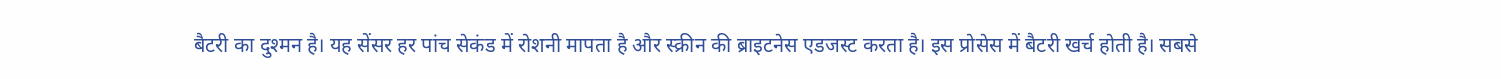बैटरी का दुश्मन है। यह सेंसर हर पांच सेकंड में रोशनी मापता है और स्क्रीन की ब्राइटनेस एडजस्ट करता है। इस प्रोसेस में बैटरी खर्च होती है। सबसे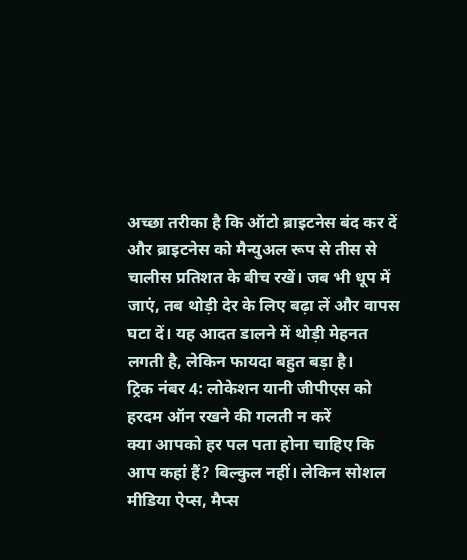अच्छा तरीका है कि ऑटो ब्राइटनेस बंद कर दें और ब्राइटनेस को मैन्युअल रूप से तीस से चालीस प्रतिशत के बीच रखें। जब भी धूप में जाएं, तब थोड़ी देर के लिए बढ़ा लें और वापस घटा दें। यह आदत डालने में थोड़ी मेहनत लगती है, लेकिन फायदा बहुत बड़ा है।
ट्रिक नंबर 4: लोकेशन यानी जीपीएस को हरदम ऑन रखने की गलती न करें
क्या आपको हर पल पता होना चाहिए कि आप कहां हैं? बिल्कुल नहीं। लेकिन सोशल मीडिया ऐप्स, मैप्स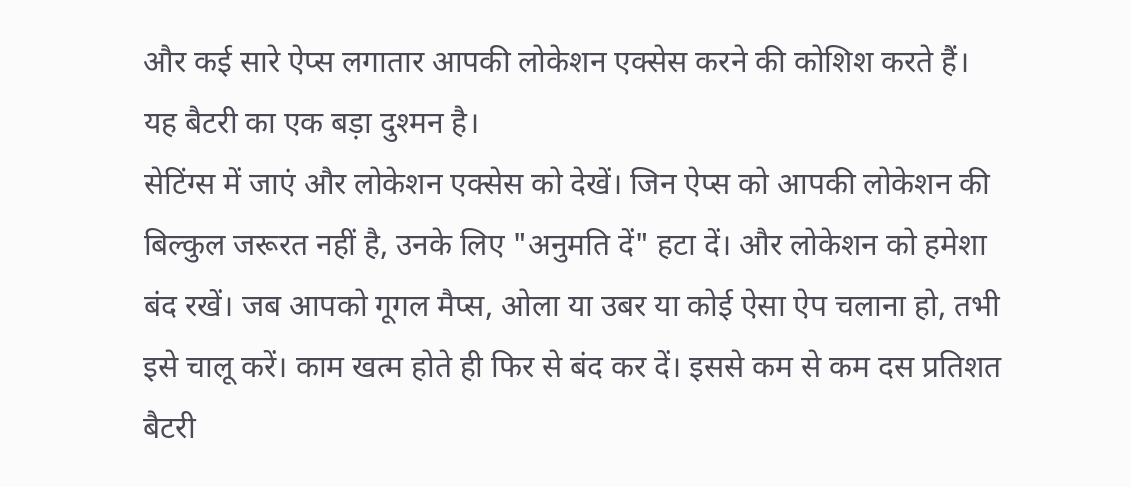और कई सारे ऐप्स लगातार आपकी लोकेशन एक्सेस करने की कोशिश करते हैं। यह बैटरी का एक बड़ा दुश्मन है।
सेटिंग्स में जाएं और लोकेशन एक्सेस को देखें। जिन ऐप्स को आपकी लोकेशन की बिल्कुल जरूरत नहीं है, उनके लिए "अनुमति दें" हटा दें। और लोकेशन को हमेशा बंद रखें। जब आपको गूगल मैप्स, ओला या उबर या कोई ऐसा ऐप चलाना हो, तभी इसे चालू करें। काम खत्म होते ही फिर से बंद कर दें। इससे कम से कम दस प्रतिशत बैटरी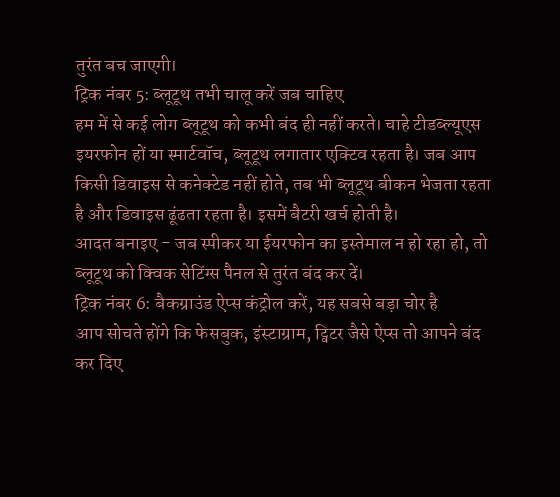तुरंत बच जाएगी।
ट्रिक नंबर 5: ब्लूटूथ तभी चालू करें जब चाहिए
हम में से कई लोग ब्लूटूथ को कभी बंद ही नहीं करते। चाहे टीडब्ल्यूएस इयरफोन हों या स्मार्टवॉच, ब्लूटूथ लगातार एक्टिव रहता है। जब आप किसी डिवाइस से कनेक्टेड नहीं होते, तब भी ब्लूटूथ बीकन भेजता रहता है और डिवाइस ढूंढता रहता है। इसमें बैटरी खर्च होती है।
आदत बनाइए - जब स्पीकर या ईयरफोन का इस्तेमाल न हो रहा हो, तो ब्लूटूथ को क्विक सेटिंग्स पैनल से तुरंत बंद कर दें।
ट्रिक नंबर 6: बैकग्राउंड ऐप्स कंट्रोल करें, यह सबसे बड़ा चोर है
आप सोचते होंगे कि फेसबुक, इंस्टाग्राम, ट्विटर जैसे ऐप्स तो आपने बंद कर दिए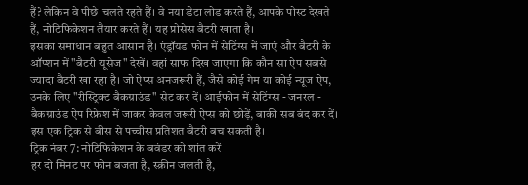हैं? लेकिन वे पीछे चलते रहते हैं। वे नया डेटा लोड करते हैं, आपके पोस्ट देखते हैं, नोटिफिकेशन तैयार करते हैं। यह प्रोसेस बैटरी खाता है।
इसका समाधान बहुत आसान है। एंड्रॉयड फोन में सेटिंग्स में जाएं और बैटरी के ऑप्शन में "बैटरी यूसेज" देखें। वहां साफ दिख जाएगा कि कौन सा ऐप सबसे ज्यादा बैटरी खा रहा है। जो ऐप्स अनजरूरी हैं, जैसे कोई गेम या कोई न्यूज ऐप, उनके लिए "रीस्ट्रिक्ट बैकग्राउंड" सेट कर दें। आईफोन में सेटिंग्स - जनरल - बैकग्राउंड ऐप रिफ्रेश में जाकर केवल जरूरी ऐप्स को छोड़ें, बाकी सब बंद कर दें। इस एक ट्रिक से बीस से पच्चीस प्रतिशत बैटरी बच सकती है।
ट्रिक नंबर 7: नोटिफिकेशन के बवंडर को शांत करें
हर दो मिनट पर फोन बजता है, स्क्रीन जलती है,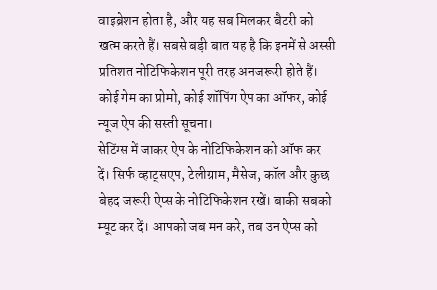वाइब्रेशन होता है, और यह सब मिलकर बैटरी को खत्म करते हैं। सबसे बड़ी बात यह है कि इनमें से अस्सी प्रतिशत नोटिफिकेशन पूरी तरह अनजरूरी होते हैं। कोई गेम का प्रोमो, कोई शॉपिंग ऐप का ऑफर, कोई न्यूज ऐप की सस्ती सूचना।
सेटिंग्स में जाकर ऐप के नोटिफिकेशन को ऑफ कर दें। सिर्फ व्हाट्सएप, टेलीग्राम, मैसेज, कॉल और कुछ बेहद जरूरी ऐप्स के नोटिफिकेशन रखें। बाकी सबको म्यूट कर दें। आपको जब मन करे, तब उन ऐप्स को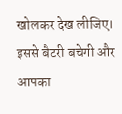खोलकर देख लीजिए। इससे बैटरी बचेगी और आपका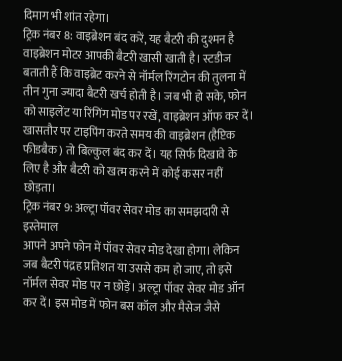दिमाग भी शांत रहेगा।
ट्रिक नंबर 8: वाइब्रेशन बंद करें, यह बैटरी की दुश्मन है
वाइब्रेशन मोटर आपकी बैटरी खासी खाती है। स्टडीज बताती हैं कि वाइब्रेट करने से नॉर्मल रिंगटोन की तुलना में तीन गुना ज्यादा बैटरी खर्च होती है। जब भी हो सके, फोन को साइलेंट या रिंगिंग मोड पर रखें, वाइब्रेशन ऑफ कर दें। खासतौर पर टाइपिंग करते समय की वाइब्रेशन (हैप्टिक फीडबैक) तो बिल्कुल बंद कर दें। यह सिर्फ दिखावे के लिए है और बैटरी को खत्म करने में कोई कसर नहीं छोड़ता।
ट्रिक नंबर 9: अल्ट्रा पॉवर सेवर मोड का समझदारी से इस्तेमाल
आपने अपने फोन में पॉवर सेवर मोड देखा होगा। लेकिन जब बैटरी पंद्रह प्रतिशत या उससे कम हो जाए, तो इसे नॉर्मल सेवर मोड पर न छोड़ें। अल्ट्रा पॉवर सेवर मोड ऑन कर दें। इस मोड में फोन बस कॉल और मैसेज जैसे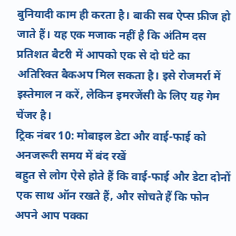बुनियादी काम ही करता है। बाकी सब ऐप्स फ्रीज हो जाते हैं। यह एक मजाक नहीं है कि अंतिम दस प्रतिशत बैटरी में आपको एक से दो घंटे का अतिरिक्त बैकअप मिल सकता है। इसे रोजमर्रा में इस्तेमाल न करें, लेकिन इमरजेंसी के लिए यह गेम चेंजर है।
ट्रिक नंबर 10: मोबाइल डेटा और वाई-फाई को अनजरूरी समय में बंद रखें
बहुत से लोग ऐसे होते हैं कि वाई-फाई और डेटा दोनों एक साथ ऑन रखते हैं, और सोचते हैं कि फोन अपने आप पक्का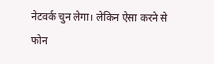नेटवर्क चुन लेगा। लेकिन ऐसा करने से फोन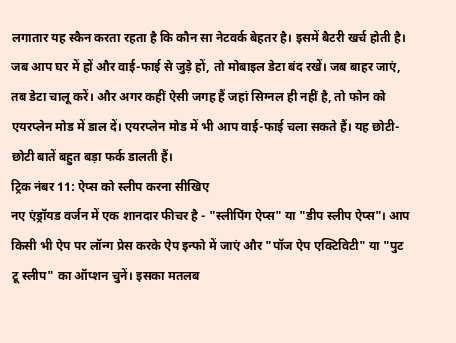लगातार यह स्कैन करता रहता है कि कौन सा नेटवर्क बेहतर है। इसमें बैटरी खर्च होती है।
जब आप घर में हों और वाई-फाई से जुड़े हों, तो मोबाइल डेटा बंद रखें। जब बाहर जाएं, तब डेटा चालू करें। और अगर कहीं ऐसी जगह हैं जहां सिग्नल ही नहीं है, तो फोन को एयरप्लेन मोड में डाल दें। एयरप्लेन मोड में भी आप वाई-फाई चला सकते हैं। यह छोटी-छोटी बातें बहुत बड़ा फर्क डालती हैं।
ट्रिक नंबर 11: ऐप्स को स्लीप करना सीखिए
नए एंड्रॉयड वर्जन में एक शानदार फीचर है - "स्लीपिंग ऐप्स" या "डीप स्लीप ऐप्स"। आप किसी भी ऐप पर लॉन्ग प्रेस करके ऐप इन्फो में जाएं और "पॉज ऐप एक्टिविटी" या "पुट टू स्लीप" का ऑप्शन चुनें। इसका मतलब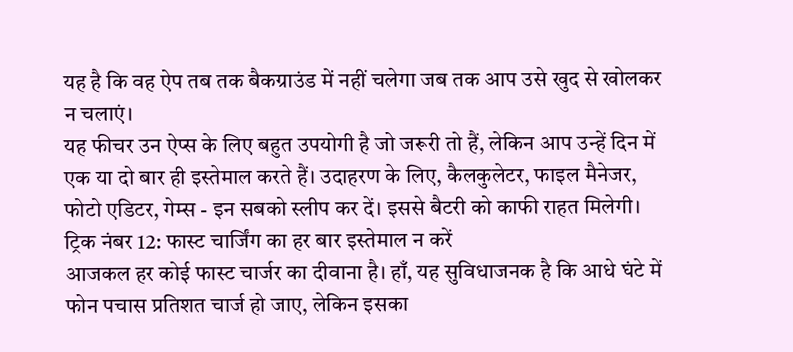यह है कि वह ऐप तब तक बैकग्राउंड में नहीं चलेगा जब तक आप उसे खुद से खोलकर न चलाएं।
यह फीचर उन ऐप्स के लिए बहुत उपयोगी है जो जरूरी तो हैं, लेकिन आप उन्हें दिन में एक या दो बार ही इस्तेमाल करते हैं। उदाहरण के लिए, कैलकुलेटर, फाइल मैनेजर, फोटो एडिटर, गेम्स - इन सबको स्लीप कर दें। इससे बैटरी को काफी राहत मिलेगी।
ट्रिक नंबर 12: फास्ट चार्जिंग का हर बार इस्तेमाल न करें
आजकल हर कोई फास्ट चार्जर का दीवाना है। हाँ, यह सुविधाजनक है कि आधे घंटे में फोन पचास प्रतिशत चार्ज हो जाए, लेकिन इसका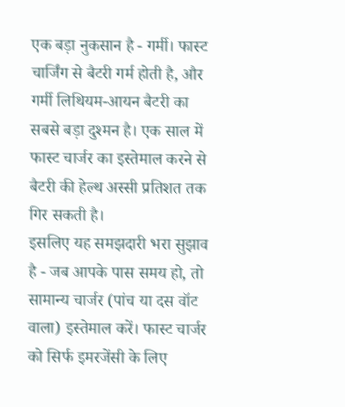एक बड़ा नुकसान है - गर्मी। फास्ट चार्जिंग से बैटरी गर्म होती है, और गर्मी लिथियम-आयन बैटरी का सबसे बड़ा दुश्मन है। एक साल में फास्ट चार्जर का इस्तेमाल करने से बैटरी की हेल्थ अस्सी प्रतिशत तक गिर सकती है।
इसलिए यह समझदारी भरा सुझाव है - जब आपके पास समय हो, तो सामान्य चार्जर (पांच या दस वॉट वाला) इस्तेमाल करें। फास्ट चार्जर को सिर्फ इमरजेंसी के लिए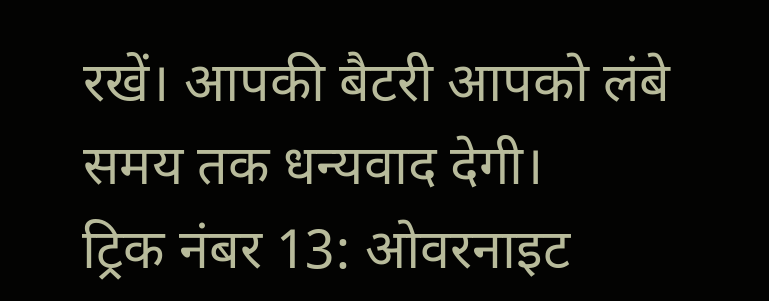रखें। आपकी बैटरी आपको लंबे समय तक धन्यवाद देगी।
ट्रिक नंबर 13: ओवरनाइट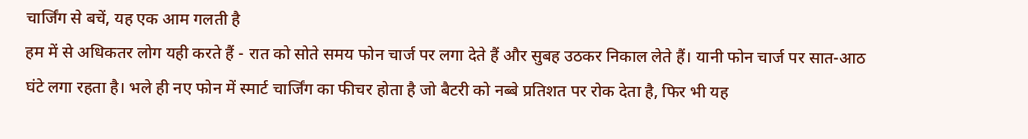चार्जिंग से बचें, यह एक आम गलती है
हम में से अधिकतर लोग यही करते हैं - रात को सोते समय फोन चार्ज पर लगा देते हैं और सुबह उठकर निकाल लेते हैं। यानी फोन चार्ज पर सात-आठ घंटे लगा रहता है। भले ही नए फोन में स्मार्ट चार्जिंग का फीचर होता है जो बैटरी को नब्बे प्रतिशत पर रोक देता है, फिर भी यह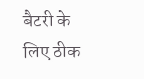बैटरी के लिए ठीक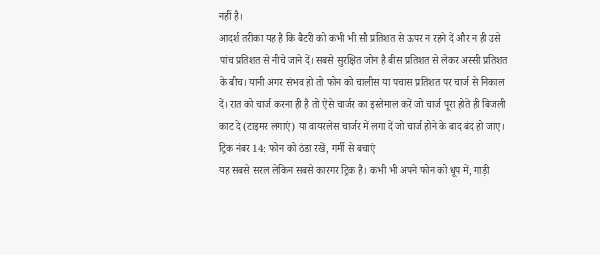नहीं है।
आदर्श तरीका यह है कि बैटरी को कभी भी सौ प्रतिशत से ऊपर न रहने दें और न ही उसे पांच प्रतिशत से नीचे जाने दें। सबसे सुरक्षित जोन है बीस प्रतिशत से लेकर अस्सी प्रतिशत के बीच। यानी अगर संभव हो तो फोन को चालीस या पचास प्रतिशत पर चार्ज से निकाल दें। रात को चार्ज करना ही है तो ऐसे चार्जर का इस्तेमाल करें जो चार्ज पूरा होते ही बिजली काट दे (टाइमर लगाएं) या वायरलेस चार्जर में लगा दें जो चार्ज होने के बाद बंद हो जाए।
ट्रिक नंबर 14: फोन को ठंडा रखें, गर्मी से बचाएं
यह सबसे सरल लेकिन सबसे कारगर ट्रिक है। कभी भी अपने फोन को धूप में, गाड़ी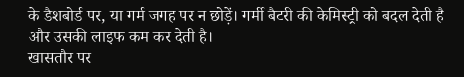के डैशबोर्ड पर, या गर्म जगह पर न छोड़ें। गर्मी बैटरी की केमिस्ट्री को बदल देती है और उसकी लाइफ कम कर देती है।
खासतौर पर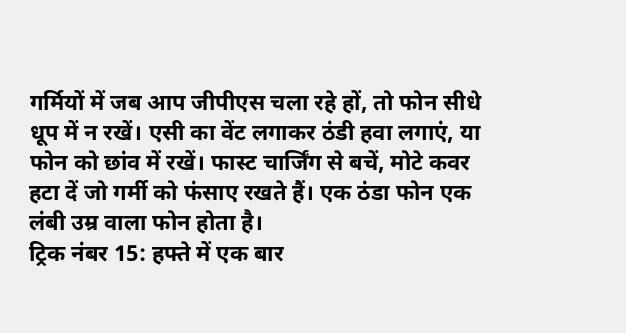गर्मियों में जब आप जीपीएस चला रहे हों, तो फोन सीधे धूप में न रखें। एसी का वेंट लगाकर ठंडी हवा लगाएं, या फोन को छांव में रखें। फास्ट चार्जिंग से बचें, मोटे कवर हटा दें जो गर्मी को फंसाए रखते हैं। एक ठंडा फोन एक लंबी उम्र वाला फोन होता है।
ट्रिक नंबर 15: हफ्ते में एक बार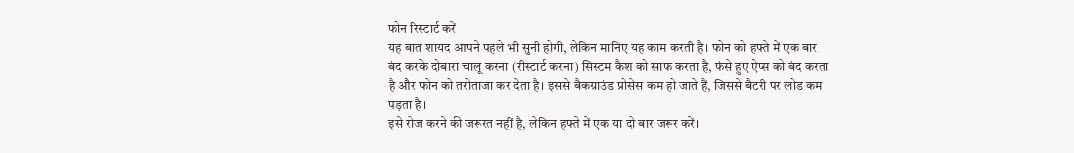फोन रिस्टार्ट करें
यह बात शायद आपने पहले भी सुनी होगी, लेकिन मानिए यह काम करती है। फोन को हफ्ते में एक बार बंद करके दोबारा चालू करना (रीस्टार्ट करना) सिस्टम कैश को साफ करता है, फंसे हुए ऐप्स को बंद करता है और फोन को तरोताजा कर देता है। इससे बैकग्राउंड प्रोसेस कम हो जाते हैं, जिससे बैटरी पर लोड कम पड़ता है।
इसे रोज करने की जरूरत नहीं है, लेकिन हफ्ते में एक या दो बार जरूर करें।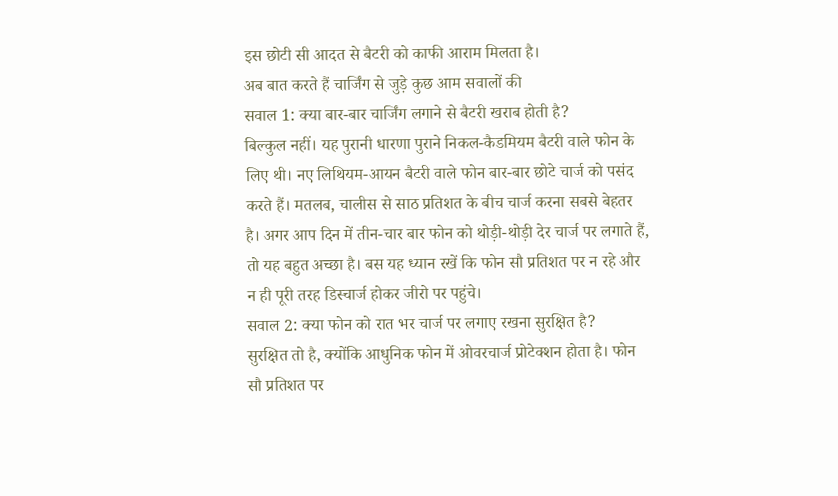इस छोटी सी आदत से बैटरी को काफी आराम मिलता है।
अब बात करते हैं चार्जिंग से जुड़े कुछ आम सवालों की
सवाल 1: क्या बार-बार चार्जिंग लगाने से बैटरी खराब होती है?
बिल्कुल नहीं। यह पुरानी धारणा पुराने निकल-कैडमियम बैटरी वाले फोन के लिए थी। नए लिथियम-आयन बैटरी वाले फोन बार-बार छोटे चार्ज को पसंद करते हैं। मतलब, चालीस से साठ प्रतिशत के बीच चार्ज करना सबसे बेहतर है। अगर आप दिन में तीन-चार बार फोन को थोड़ी-थोड़ी देर चार्ज पर लगाते हैं, तो यह बहुत अच्छा है। बस यह ध्यान रखें कि फोन सौ प्रतिशत पर न रहे और न ही पूरी तरह डिस्चार्ज होकर जीरो पर पहुंचे।
सवाल 2: क्या फोन को रात भर चार्ज पर लगाए रखना सुरक्षित है?
सुरक्षित तो है, क्योंकि आधुनिक फोन में ओवरचार्ज प्रोटेक्शन होता है। फोन सौ प्रतिशत पर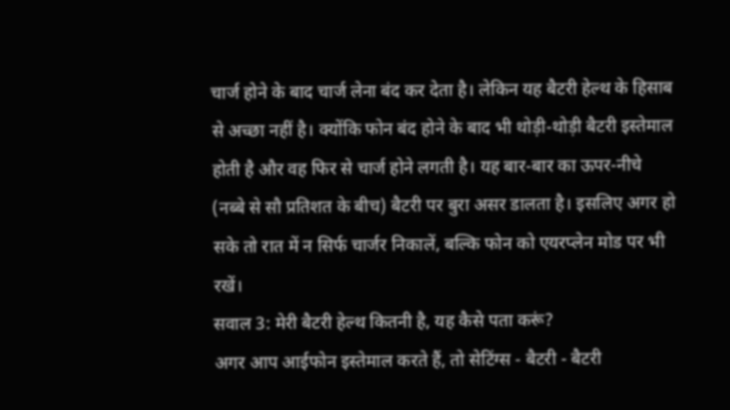चार्ज होने के बाद चार्ज लेना बंद कर देता है। लेकिन यह बैटरी हेल्थ के हिसाब से अच्छा नहीं है। क्योंकि फोन बंद होने के बाद भी थोड़ी-थोड़ी बैटरी इस्तेमाल होती है और वह फिर से चार्ज होने लगती है। यह बार-बार का ऊपर-नीचे (नब्बे से सौ प्रतिशत के बीच) बैटरी पर बुरा असर डालता है। इसलिए अगर हो सके तो रात में न सिर्फ चार्जर निकालें, बल्कि फोन को एयरप्लेन मोड पर भी रखें।
सवाल 3: मेरी बैटरी हेल्थ कितनी है, यह कैसे पता करूं?
अगर आप आईफोन इस्तेमाल करते हैं, तो सेटिंग्स - बैटरी - बैटरी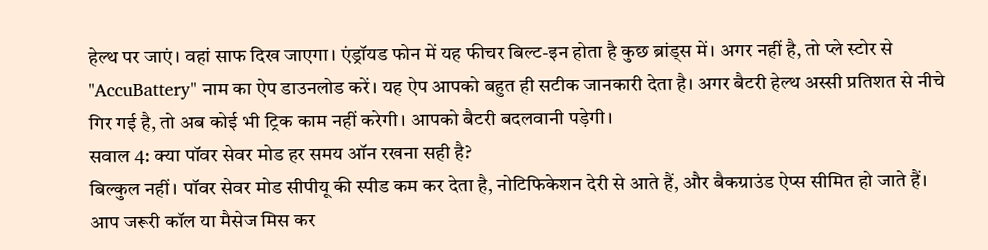हेल्थ पर जाएं। वहां साफ दिख जाएगा। एंड्रॉयड फोन में यह फीचर बिल्ट-इन होता है कुछ ब्रांड्स में। अगर नहीं है, तो प्ले स्टोर से "AccuBattery" नाम का ऐप डाउनलोड करें। यह ऐप आपको बहुत ही सटीक जानकारी देता है। अगर बैटरी हेल्थ अस्सी प्रतिशत से नीचे गिर गई है, तो अब कोई भी ट्रिक काम नहीं करेगी। आपको बैटरी बदलवानी पड़ेगी।
सवाल 4: क्या पॉवर सेवर मोड हर समय ऑन रखना सही है?
बिल्कुल नहीं। पॉवर सेवर मोड सीपीयू की स्पीड कम कर देता है, नोटिफिकेशन देरी से आते हैं, और बैकग्राउंड ऐप्स सीमित हो जाते हैं। आप जरूरी कॉल या मैसेज मिस कर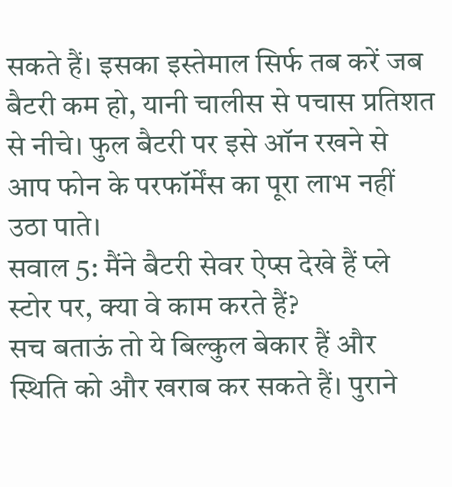सकते हैं। इसका इस्तेमाल सिर्फ तब करें जब बैटरी कम हो, यानी चालीस से पचास प्रतिशत से नीचे। फुल बैटरी पर इसे ऑन रखने से आप फोन के परफॉर्मेंस का पूरा लाभ नहीं उठा पाते।
सवाल 5: मैंने बैटरी सेवर ऐप्स देखे हैं प्ले स्टोर पर, क्या वे काम करते हैं?
सच बताऊं तो ये बिल्कुल बेकार हैं और स्थिति को और खराब कर सकते हैं। पुराने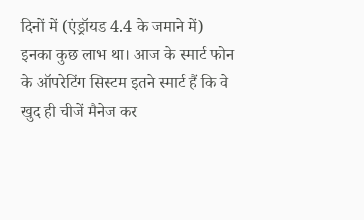दिनों में (एंड्रॉयड 4.4 के जमाने में) इनका कुछ लाभ था। आज के स्मार्ट फोन के ऑपरेटिंग सिस्टम इतने स्मार्ट हैं कि वे खुद ही चीजें मैनेज कर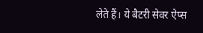लेते हैं। ये बैटरी सेवर ऐप्स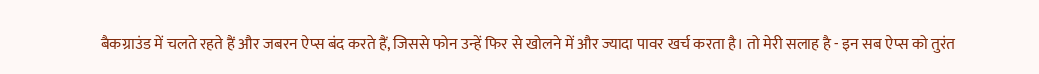बैकग्राउंड में चलते रहते हैं और जबरन ऐप्स बंद करते हैं, जिससे फोन उन्हें फिर से खोलने में और ज्यादा पावर खर्च करता है। तो मेरी सलाह है - इन सब ऐप्स को तुरंत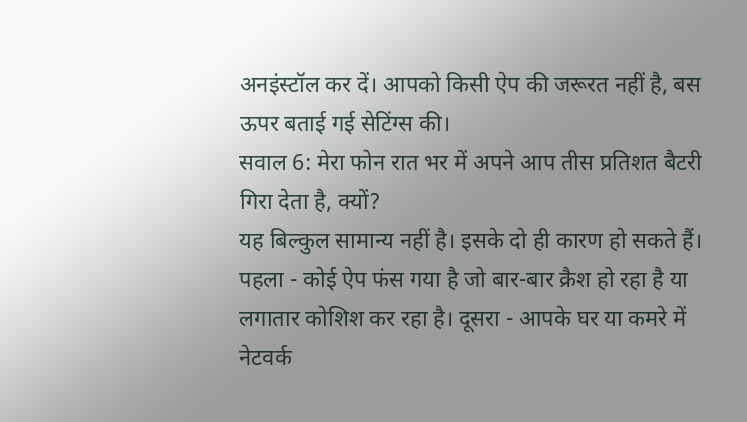अनइंस्टॉल कर दें। आपको किसी ऐप की जरूरत नहीं है, बस ऊपर बताई गई सेटिंग्स की।
सवाल 6: मेरा फोन रात भर में अपने आप तीस प्रतिशत बैटरी गिरा देता है, क्यों?
यह बिल्कुल सामान्य नहीं है। इसके दो ही कारण हो सकते हैं। पहला - कोई ऐप फंस गया है जो बार-बार क्रैश हो रहा है या लगातार कोशिश कर रहा है। दूसरा - आपके घर या कमरे में नेटवर्क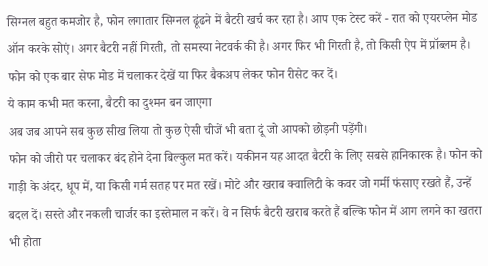सिग्नल बहुत कमजोर है, फोन लगातार सिग्नल ढूंढने में बैटरी खर्च कर रहा है। आप एक टेस्ट करें - रात को एयरप्लेन मोड ऑन करके सोएं। अगर बैटरी नहीं गिरती, तो समस्या नेटवर्क की है। अगर फिर भी गिरती है, तो किसी ऐप में प्रॉब्लम है। फोन को एक बार सेफ मोड में चलाकर देखें या फिर बैकअप लेकर फोन रीसेट कर दें।
ये काम कभी मत करना, बैटरी का दुश्मन बन जाएगा
अब जब आपने सब कुछ सीख लिया तो कुछ ऐसी चीजें भी बता दूं जो आपको छोड़नी पड़ेंगी।
फोन को जीरो पर चलाकर बंद होने देना बिल्कुल मत करें। यकीनन यह आदत बैटरी के लिए सबसे हानिकारक है। फोन को गाड़ी के अंदर, धूप में, या किसी गर्म सतह पर मत रखें। मोटे और खराब क्वालिटी के कवर जो गर्मी फंसाए रखते हैं, उन्हें बदल दें। सस्ते और नकली चार्जर का इस्तेमाल न करें। वे न सिर्फ बैटरी खराब करते हैं बल्कि फोन में आग लगने का खतरा भी होता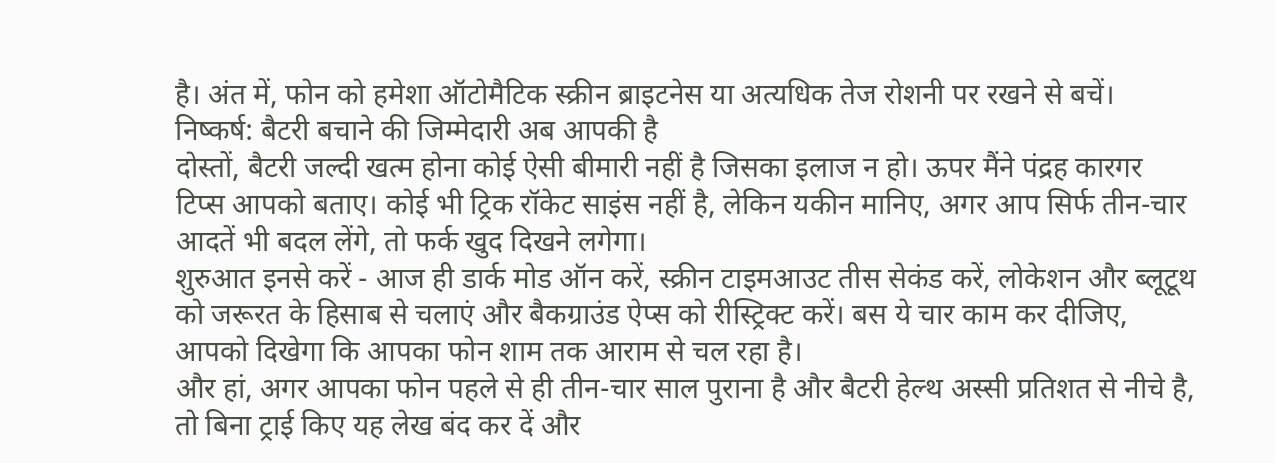है। अंत में, फोन को हमेशा ऑटोमैटिक स्क्रीन ब्राइटनेस या अत्यधिक तेज रोशनी पर रखने से बचें।
निष्कर्ष: बैटरी बचाने की जिम्मेदारी अब आपकी है
दोस्तों, बैटरी जल्दी खत्म होना कोई ऐसी बीमारी नहीं है जिसका इलाज न हो। ऊपर मैंने पंद्रह कारगर टिप्स आपको बताए। कोई भी ट्रिक रॉकेट साइंस नहीं है, लेकिन यकीन मानिए, अगर आप सिर्फ तीन-चार आदतें भी बदल लेंगे, तो फर्क खुद दिखने लगेगा।
शुरुआत इनसे करें - आज ही डार्क मोड ऑन करें, स्क्रीन टाइमआउट तीस सेकंड करें, लोकेशन और ब्लूटूथ को जरूरत के हिसाब से चलाएं और बैकग्राउंड ऐप्स को रीस्ट्रिक्ट करें। बस ये चार काम कर दीजिए, आपको दिखेगा कि आपका फोन शाम तक आराम से चल रहा है।
और हां, अगर आपका फोन पहले से ही तीन-चार साल पुराना है और बैटरी हेल्थ अस्सी प्रतिशत से नीचे है, तो बिना ट्राई किए यह लेख बंद कर दें और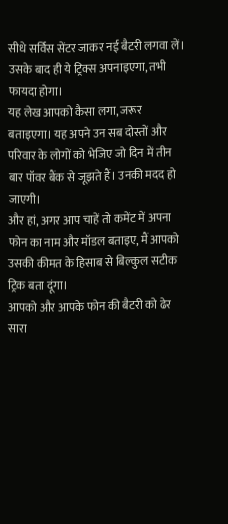सीधे सर्विस सेंटर जाकर नई बैटरी लगवा लें। उसके बाद ही ये ट्रिक्स अपनाइएगा, तभी फायदा होगा।
यह लेख आपको कैसा लगा, जरूर बताइएगा। यह अपने उन सब दोस्तों और परिवार के लोगों को भेजिए जो दिन में तीन बार पॉवर बैंक से जूझते हैं। उनकी मदद हो जाएगी।
और हां, अगर आप चाहें तो कमेंट में अपना फोन का नाम और मॉडल बताइए, मैं आपको उसकी कीमत के हिसाब से बिल्कुल सटीक ट्रिक बता दूंगा।
आपको और आपके फोन की बैटरी को ढेर सारा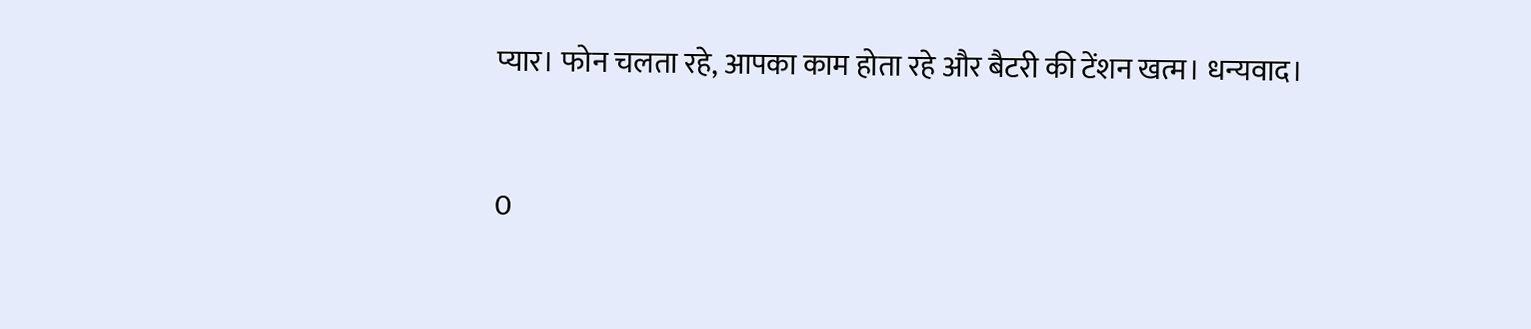प्यार। फोन चलता रहे, आपका काम होता रहे और बैटरी की टेंशन खत्म। धन्यवाद।



0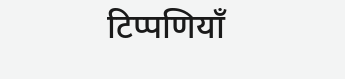टिप्पणियाँ